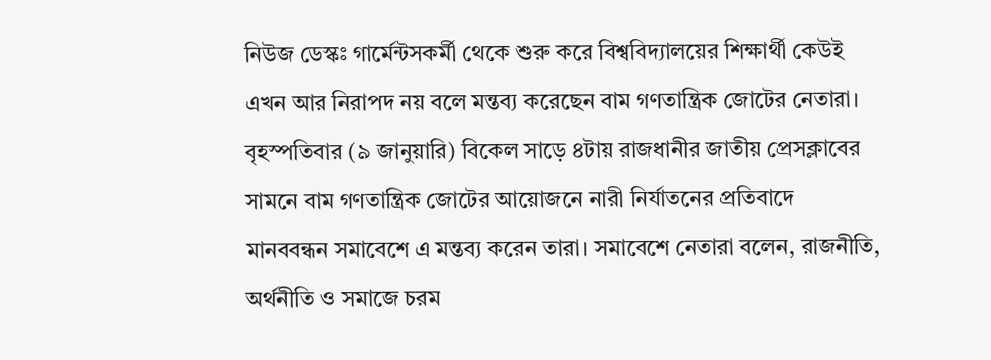নিউজ ডেস্কঃ গার্মেন্টসকর্মী থেকে শুরু করে বিশ্ববিদ্যালয়ের শিক্ষার্থী কেউই এখন আর নিরাপদ নয় বলে মন্তব্য করেছেন বাম গণতান্ত্রিক জোটের নেতারা। বৃহস্পতিবার (৯ জানুয়ারি) বিকেল সাড়ে ৪টায় রাজধানীর জাতীয় প্রেসক্লাবের সামনে বাম গণতান্ত্রিক জোটের আয়োজনে নারী নির্যাতনের প্রতিবাদে মানববন্ধন সমাবেশে এ মন্তব্য করেন তারা। সমাবেশে নেতারা বলেন, রাজনীতি, অর্থনীতি ও সমাজে চরম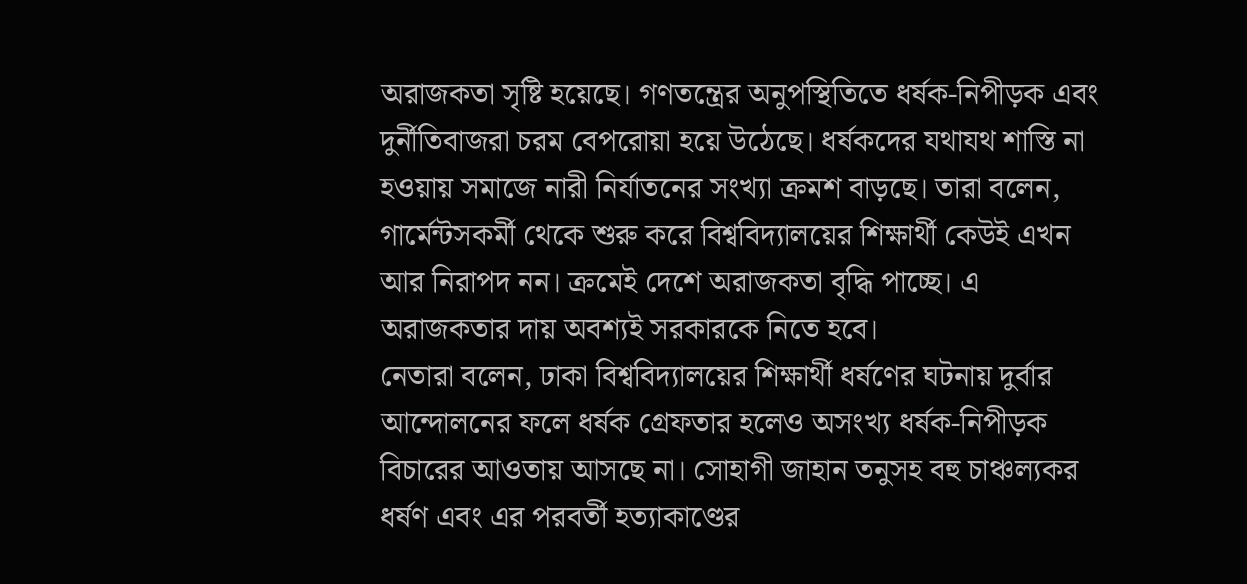অরাজকতা সৃষ্টি হয়েছে। গণতন্ত্রের অনুপস্থিতিতে ধর্ষক-নিপীড়ক এবং দুর্নীতিবাজরা চরম বেপরোয়া হয়ে উঠেছে। ধর্ষকদের যথাযথ শাস্তি না হওয়ায় সমাজে নারী নির্যাতনের সংখ্যা ক্রমশ বাড়ছে। তারা বলেন, গার্মেন্টসকর্মী থেকে শুরু করে বিশ্ববিদ্যালয়ের শিক্ষার্থী কেউই এখন আর নিরাপদ নন। ক্রমেই দেশে অরাজকতা বৃদ্ধি পাচ্ছে। এ অরাজকতার দায় অবশ্যই সরকারকে নিতে হবে।
নেতারা বলেন, ঢাকা বিশ্ববিদ্যালয়ের শিক্ষার্থী ধর্ষণের ঘটনায় দুর্বার আন্দোলনের ফলে ধর্ষক গ্রেফতার হলেও অসংখ্য ধর্ষক-নিপীড়ক বিচারের আওতায় আসছে না। সোহাগী জাহান তনুসহ বহু চাঞ্চল্যকর ধর্ষণ এবং এর পরবর্তী হত্যাকাণ্ডের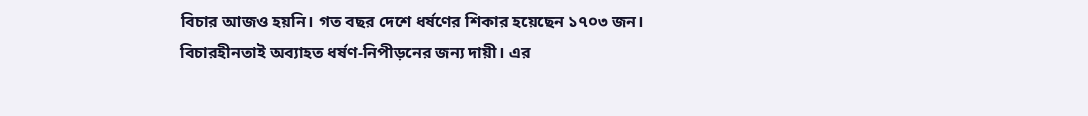বিচার আজও হয়নি। গত বছর দেশে ধর্ষণের শিকার হয়েছেন ১৭০৩ জন। বিচারহীনতাই অব্যাহত ধর্ষণ-নিপীড়নের জন্য দায়ী। এর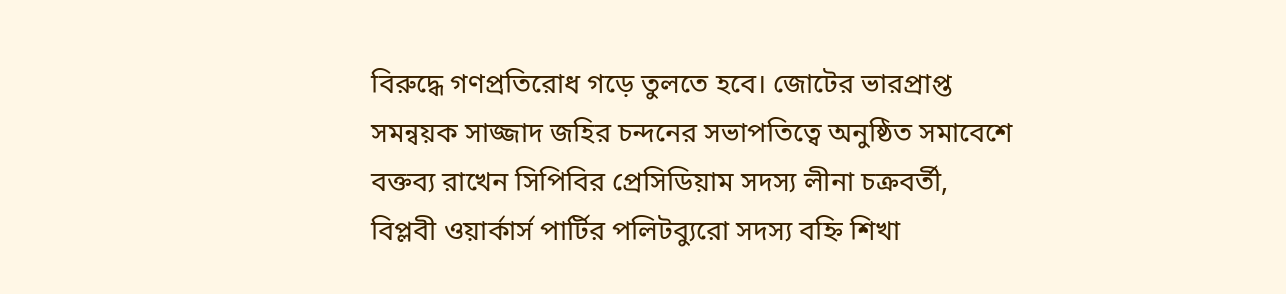বিরুদ্ধে গণপ্রতিরোধ গড়ে তুলতে হবে। জোটের ভারপ্রাপ্ত সমন্বয়ক সাজ্জাদ জহির চন্দনের সভাপতিত্বে অনুষ্ঠিত সমাবেশে বক্তব্য রাখেন সিপিবির প্রেসিডিয়াম সদস্য লীনা চক্রবর্তী, বিপ্লবী ওয়ার্কার্স পার্টির পলিটব্যুরো সদস্য বহ্নি শিখা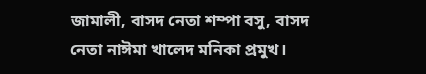জামালী, বাসদ নেতা শম্পা বসু, বাসদ নেতা নাঈমা খালেদ মনিকা প্রমুখ।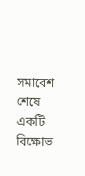সমাবেশ শেষে একটি বিক্ষোভ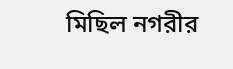মিছিল নগরীর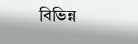বিভিন্ন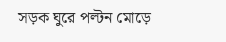সড়ক ঘুরে পল্টন মোড়ে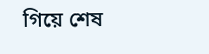গিয়ে শেষ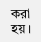করা হয়।